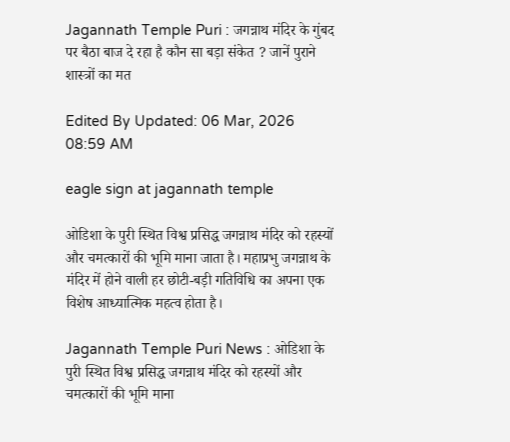Jagannath Temple Puri : जगन्नाथ मंदिर के गुंबद पर बैठा बाज दे रहा है कौन सा बड़ा संकेत ? जानें पुराने शास्त्रों का मत

Edited By Updated: 06 Mar, 2026 08:59 AM

eagle sign at jagannath temple

ओडिशा के पुरी स्थित विश्व प्रसिद्ध जगन्नाथ मंदिर को रहस्यों और चमत्कारों की भूमि माना जाता है। महाप्रभु जगन्नाथ के मंदिर में होने वाली हर छोटी-बड़ी गतिविधि का अपना एक विशेष आध्यात्मिक महत्व होता है।

Jagannath Temple Puri News : ओडिशा के पुरी स्थित विश्व प्रसिद्ध जगन्नाथ मंदिर को रहस्यों और चमत्कारों की भूमि माना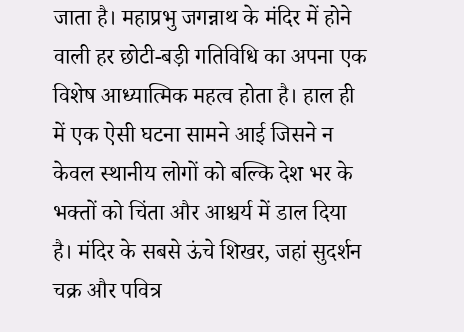जाता है। महाप्रभु जगन्नाथ के मंदिर में होने वाली हर छोटी-बड़ी गतिविधि का अपना एक विशेष आध्यात्मिक महत्व होता है। हाल ही में एक ऐसी घटना सामने आई जिसने न केवल स्थानीय लोगों को बल्कि देश भर के भक्तों को चिंता और आश्चर्य में डाल दिया है। मंदिर के सबसे ऊंचे शिखर, जहां सुदर्शन चक्र और पवित्र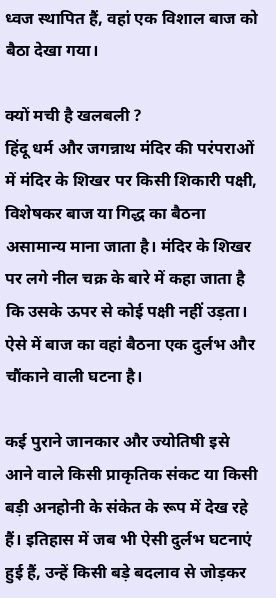ध्वज स्थापित हैं, वहां एक विशाल बाज को बैठा देखा गया।

क्यों मची है खलबली ?
हिंदू धर्म और जगन्नाथ मंदिर की परंपराओं में मंदिर के शिखर पर किसी शिकारी पक्षी, विशेषकर बाज या गिद्ध का बैठना असामान्य माना जाता है। मंदिर के शिखर पर लगे नील चक्र के बारे में कहा जाता है कि उसके ऊपर से कोई पक्षी नहीं उड़ता। ऐसे में बाज का वहां बैठना एक दुर्लभ और चौंकाने वाली घटना है।

कई पुराने जानकार और ज्योतिषी इसे आने वाले किसी प्राकृतिक संकट या किसी बड़ी अनहोनी के संकेत के रूप में देख रहे हैं। इतिहास में जब भी ऐसी दुर्लभ घटनाएं हुई हैं, उन्हें किसी बड़े बदलाव से जोड़कर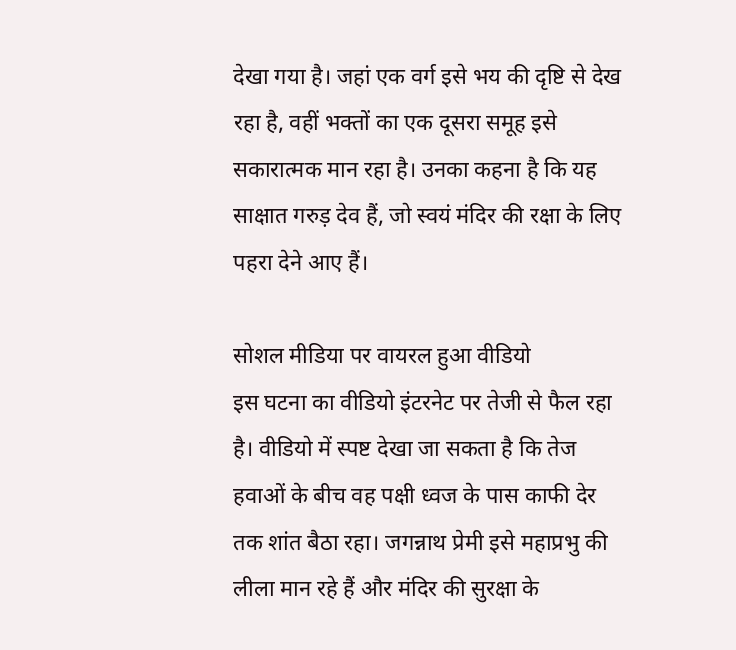देखा गया है। जहां एक वर्ग इसे भय की दृष्टि से देख रहा है, वहीं भक्तों का एक दूसरा समूह इसे सकारात्मक मान रहा है। उनका कहना है कि यह साक्षात गरुड़ देव हैं, जो स्वयं मंदिर की रक्षा के लिए पहरा देने आए हैं।

सोशल मीडिया पर वायरल हुआ वीडियो
इस घटना का वीडियो इंटरनेट पर तेजी से फैल रहा है। वीडियो में स्पष्ट देखा जा सकता है कि तेज हवाओं के बीच वह पक्षी ध्वज के पास काफी देर तक शांत बैठा रहा। जगन्नाथ प्रेमी इसे महाप्रभु की लीला मान रहे हैं और मंदिर की सुरक्षा के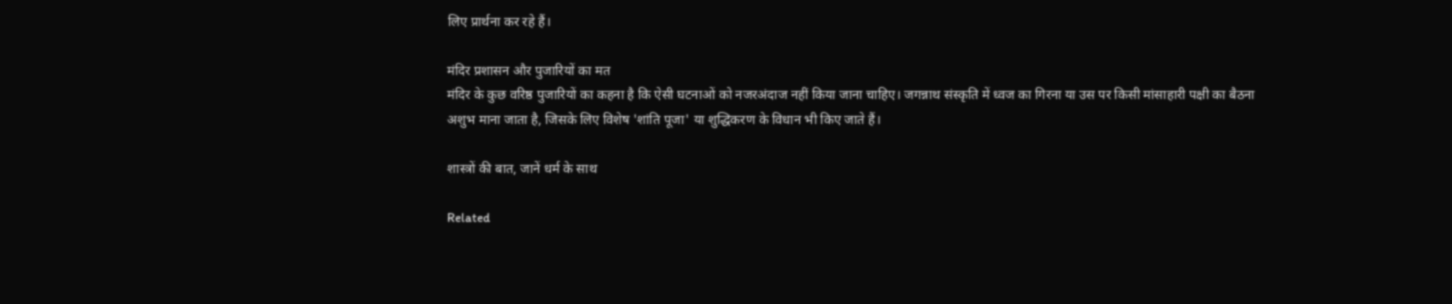लिए प्रार्थना कर रहे हैं।

मंदिर प्रशासन और पुजारियों का मत
मंदिर के कुछ वरिष्ठ पुजारियों का कहना है कि ऐसी घटनाओं को नजरअंदाज नहीं किया जाना चाहिए। जगन्नाथ संस्कृति में ध्वज का गिरना या उस पर किसी मांसाहारी पक्षी का बैठना अशुभ माना जाता है, जिसके लिए विशेष 'शांति पूजा' या शुद्धिकरण के विधान भी किए जाते हैं।

शास्त्रों की बात, जानें धर्म के साथ

Related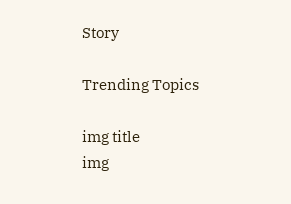Story

Trending Topics

img title
img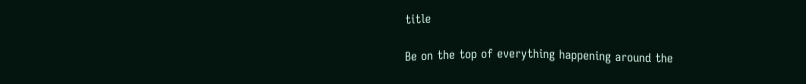title

Be on the top of everything happening around the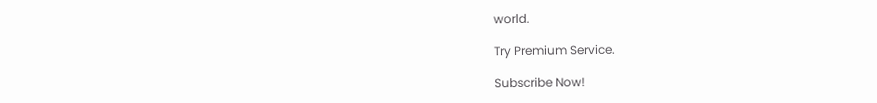world.

Try Premium Service.

Subscribe Now!